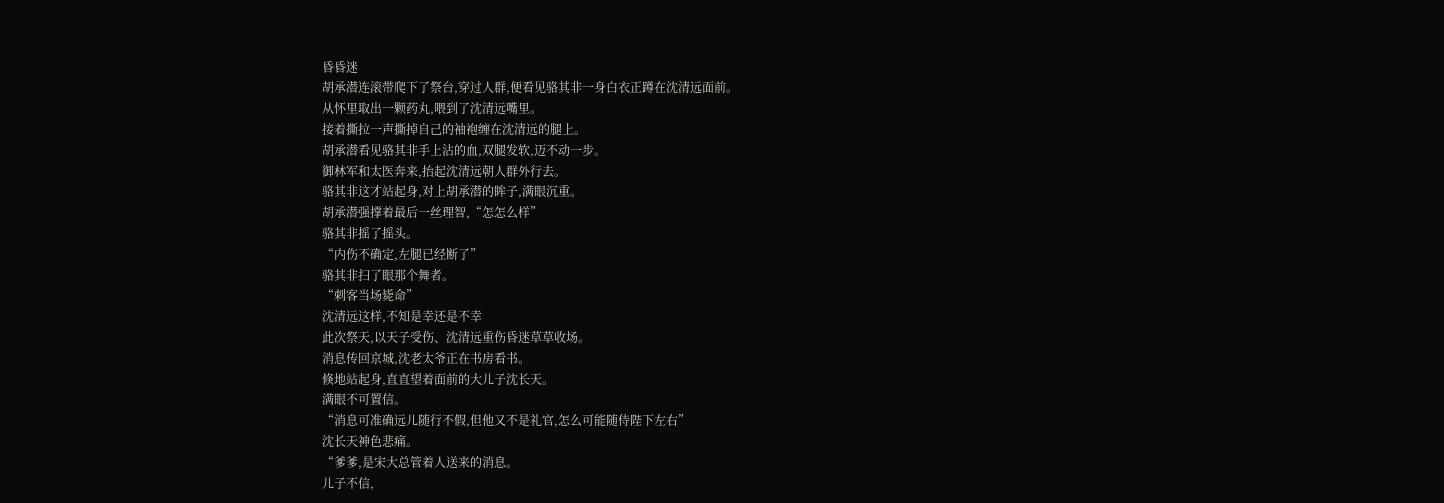昏昏迷
胡承潜连滚带爬下了祭台,穿过人群,便看见骆其非一身白衣正蹲在沈清远面前。
从怀里取出一颗药丸,喂到了沈清远嘴里。
接着撕拉一声撕掉自己的袖袍缠在沈清远的腿上。
胡承潜看见骆其非手上沾的血,双腿发软,迈不动一步。
御林军和太医奔来,抬起沈清远朝人群外行去。
骆其非这才站起身,对上胡承潜的眸子,满眼沉重。
胡承潜强撑着最后一丝理智,“怎怎么样”
骆其非摇了摇头。
“内伤不确定,左腿已经断了”
骆其非扫了眼那个舞者。
“刺客当场毙命”
沈清远这样,不知是幸还是不幸
此次祭天,以天子受伤、沈清远重伤昏迷草草收场。
消息传回京城,沈老太爷正在书房看书。
倏地站起身,直直望着面前的大儿子沈长天。
满眼不可置信。
“消息可准确远儿随行不假,但他又不是礼官,怎么可能随侍陛下左右”
沈长天神色悲痛。
“爹爹,是宋大总管着人送来的消息。
儿子不信,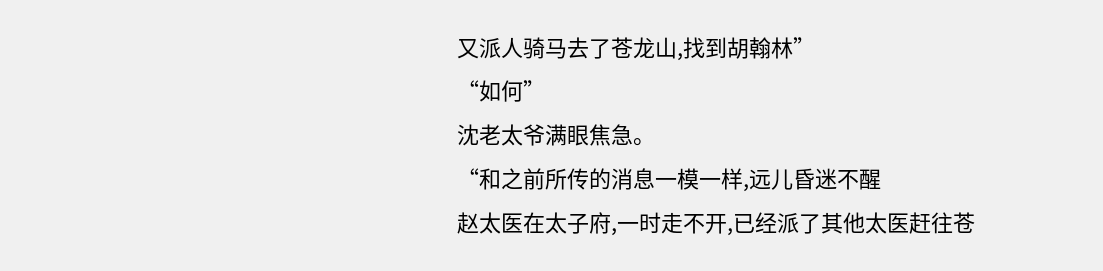又派人骑马去了苍龙山,找到胡翰林”
“如何”
沈老太爷满眼焦急。
“和之前所传的消息一模一样,远儿昏迷不醒
赵太医在太子府,一时走不开,已经派了其他太医赶往苍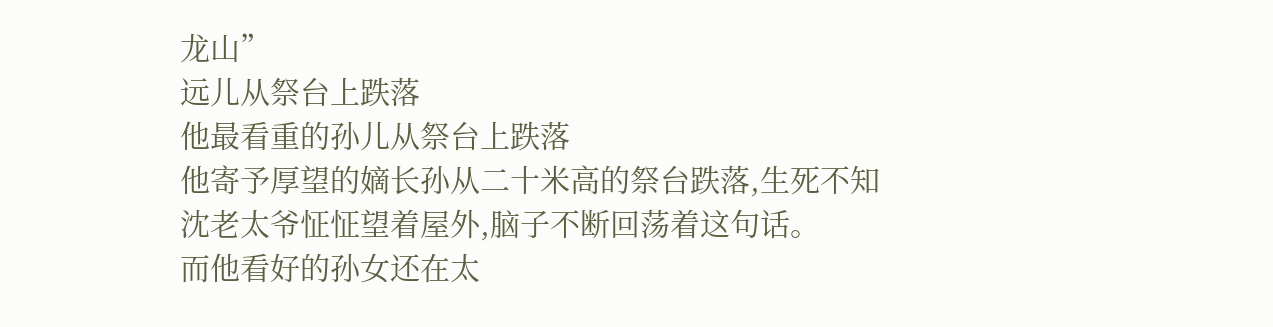龙山”
远儿从祭台上跌落
他最看重的孙儿从祭台上跌落
他寄予厚望的嫡长孙从二十米高的祭台跌落,生死不知
沈老太爷怔怔望着屋外,脑子不断回荡着这句话。
而他看好的孙女还在太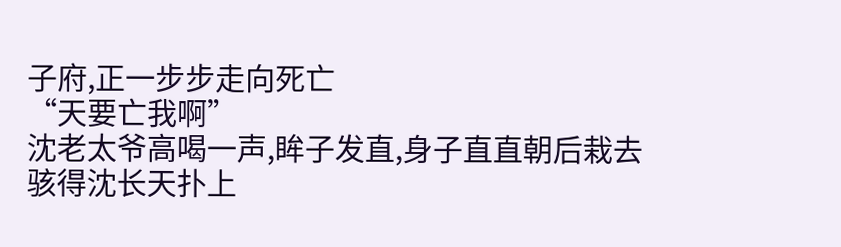子府,正一步步走向死亡
“天要亡我啊”
沈老太爷高喝一声,眸子发直,身子直直朝后栽去
骇得沈长天扑上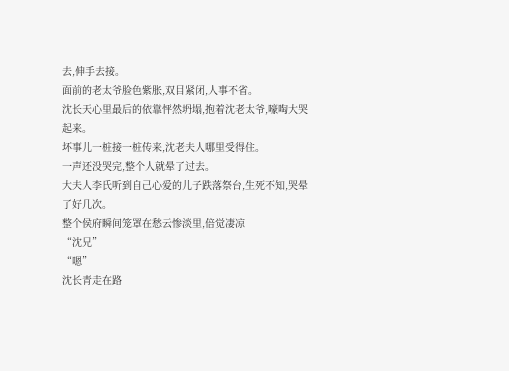去,伸手去接。
面前的老太爷脸色紫胀,双目紧闭,人事不省。
沈长天心里最后的依靠怦然坍塌,抱着沈老太爷,嚎啕大哭起来。
坏事儿一桩接一桩传来,沈老夫人哪里受得住。
一声还没哭完,整个人就晕了过去。
大夫人李氏听到自己心爱的儿子跌落祭台,生死不知,哭晕了好几次。
整个侯府瞬间笼罩在愁云惨淡里,倍觉凄凉
“沈兄”
“嗯”
沈长青走在路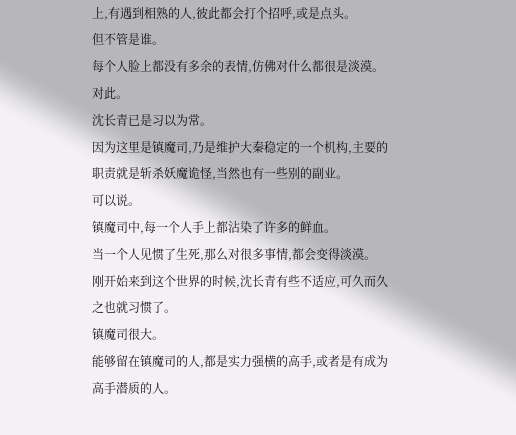上,有遇到相熟的人,彼此都会打个招呼,或是点头。
但不管是谁。
每个人脸上都没有多余的表情,仿佛对什么都很是淡漠。
对此。
沈长青已是习以为常。
因为这里是镇魔司,乃是维护大秦稳定的一个机构,主要的职责就是斩杀妖魔诡怪,当然也有一些别的副业。
可以说。
镇魔司中,每一个人手上都沾染了许多的鲜血。
当一个人见惯了生死,那么对很多事情,都会变得淡漠。
刚开始来到这个世界的时候,沈长青有些不适应,可久而久之也就习惯了。
镇魔司很大。
能够留在镇魔司的人,都是实力强横的高手,或者是有成为高手潜质的人。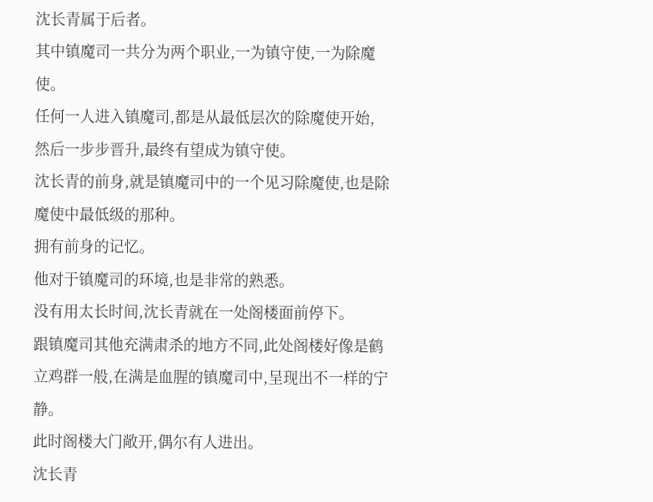沈长青属于后者。
其中镇魔司一共分为两个职业,一为镇守使,一为除魔使。
任何一人进入镇魔司,都是从最低层次的除魔使开始,
然后一步步晋升,最终有望成为镇守使。
沈长青的前身,就是镇魔司中的一个见习除魔使,也是除魔使中最低级的那种。
拥有前身的记忆。
他对于镇魔司的环境,也是非常的熟悉。
没有用太长时间,沈长青就在一处阁楼面前停下。
跟镇魔司其他充满肃杀的地方不同,此处阁楼好像是鹤立鸡群一般,在满是血腥的镇魔司中,呈现出不一样的宁静。
此时阁楼大门敞开,偶尔有人进出。
沈长青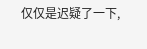仅仅是迟疑了一下,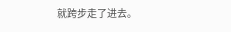就跨步走了进去。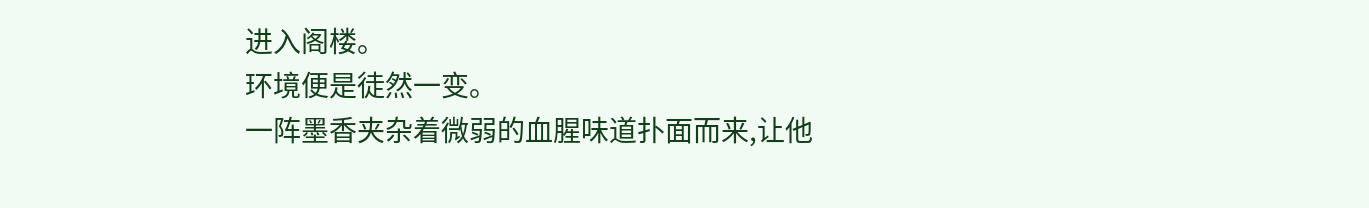进入阁楼。
环境便是徒然一变。
一阵墨香夹杂着微弱的血腥味道扑面而来,让他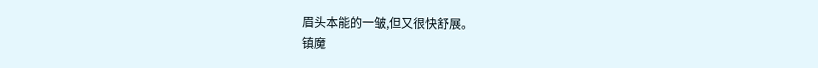眉头本能的一皱,但又很快舒展。
镇魔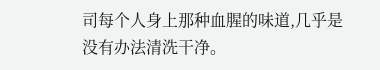司每个人身上那种血腥的味道,几乎是没有办法清洗干净。